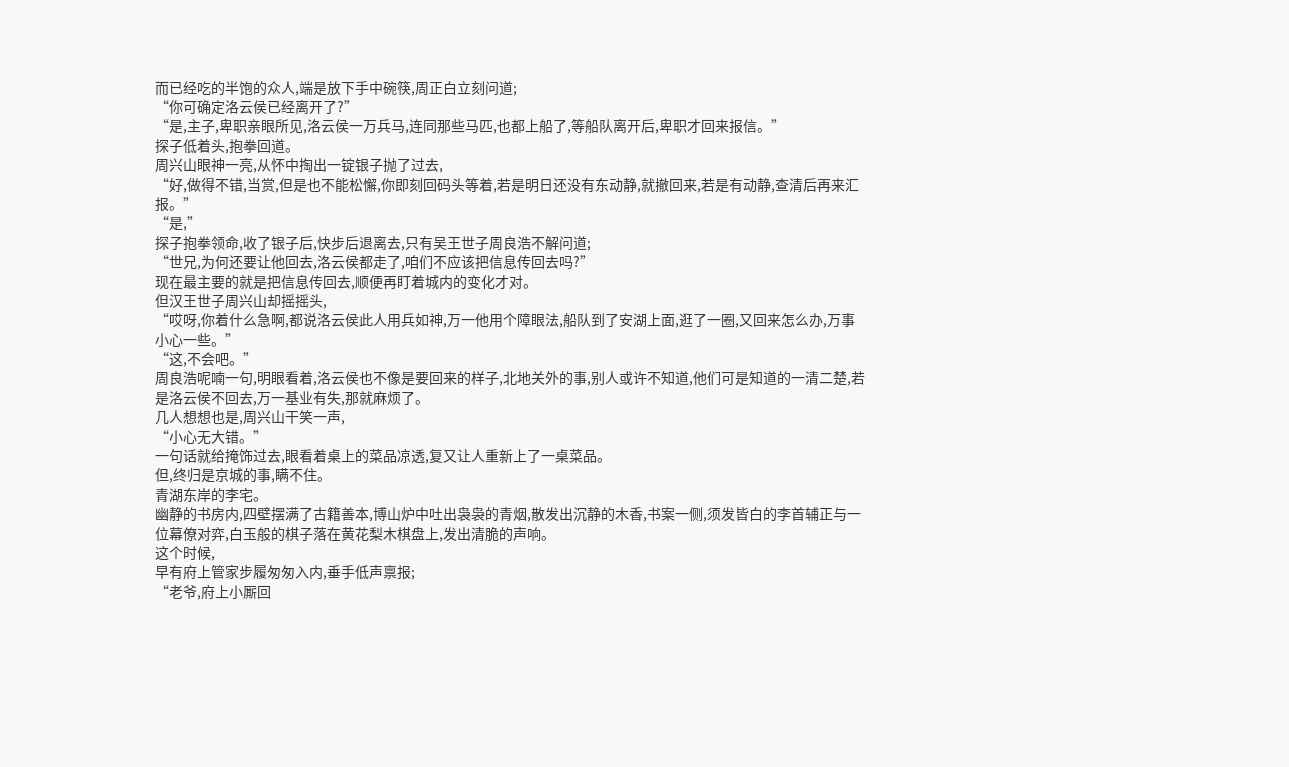而已经吃的半饱的众人,端是放下手中碗筷,周正白立刻问道;
“你可确定洛云侯已经离开了?”
“是,主子,卑职亲眼所见,洛云侯一万兵马,连同那些马匹,也都上船了,等船队离开后,卑职才回来报信。”
探子低着头,抱拳回道。
周兴山眼神一亮,从怀中掏出一锭银子抛了过去,
“好,做得不错,当赏,但是也不能松懈,你即刻回码头等着,若是明日还没有东动静,就撤回来,若是有动静,查清后再来汇报。”
“是,”
探子抱拳领命,收了银子后,快步后退离去,只有吴王世子周良浩不解问道;
“世兄,为何还要让他回去,洛云侯都走了,咱们不应该把信息传回去吗?”
现在最主要的就是把信息传回去,顺便再盯着城内的变化才对。
但汉王世子周兴山却摇摇头,
“哎呀,你着什么急啊,都说洛云侯此人用兵如神,万一他用个障眼法,船队到了安湖上面,逛了一圈,又回来怎么办,万事小心一些。”
“这,不会吧。”
周良浩呢喃一句,明眼看着,洛云侯也不像是要回来的样子,北地关外的事,别人或许不知道,他们可是知道的一清二楚,若是洛云侯不回去,万一基业有失,那就麻烦了。
几人想想也是,周兴山干笑一声,
“小心无大错。”
一句话就给掩饰过去,眼看着桌上的菜品凉透,复又让人重新上了一桌菜品。
但,终归是京城的事,瞒不住。
青湖东岸的李宅。
幽静的书房内,四壁摆满了古籍善本,博山炉中吐出袅袅的青烟,散发出沉静的木香,书案一侧,须发皆白的李首辅正与一位幕僚对弈,白玉般的棋子落在黄花梨木棋盘上,发出清脆的声响。
这个时候,
早有府上管家步履匆匆入内,垂手低声禀报;
“老爷,府上小厮回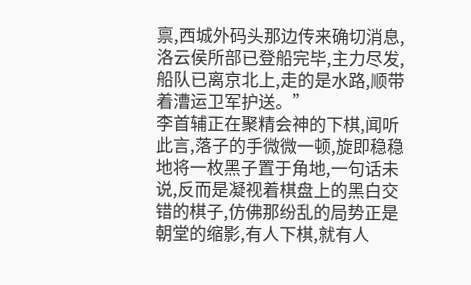禀,西城外码头那边传来确切消息,洛云侯所部已登船完毕,主力尽发,船队已离京北上,走的是水路,顺带着漕运卫军护送。”
李首辅正在聚精会神的下棋,闻听此言,落子的手微微一顿,旋即稳稳地将一枚黑子置于角地,一句话未说,反而是凝视着棋盘上的黑白交错的棋子,仿佛那纷乱的局势正是朝堂的缩影,有人下棋,就有人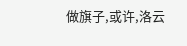做旗子,或许,洛云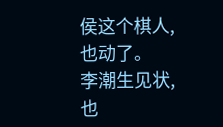侯这个棋人,也动了。
李潮生见状,也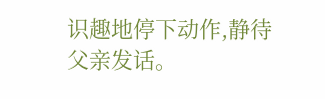识趣地停下动作,静待父亲发话。